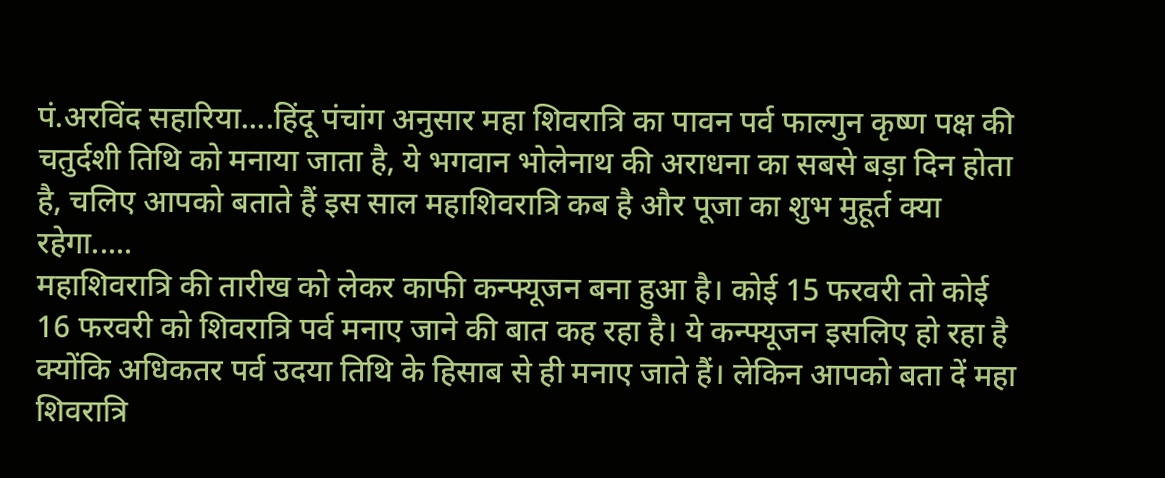पं.अरविंद सहारिया....हिंदू पंचांग अनुसार महा शिवरात्रि का पावन पर्व फाल्गुन कृष्ण पक्ष की चतुर्दशी तिथि को मनाया जाता है, ये भगवान भोलेनाथ की अराधना का सबसे बड़ा दिन होता है, चलिए आपको बताते हैं इस साल महाशिवरात्रि कब है और पूजा का शुभ मुहूर्त क्या रहेगा.....
महाशिवरात्रि की तारीख को लेकर काफी कन्फ्यूजन बना हुआ है। कोई 15 फरवरी तो कोई 16 फरवरी को शिवरात्रि पर्व मनाए जाने की बात कह रहा है। ये कन्फ्यूजन इसलिए हो रहा है क्योंकि अधिकतर पर्व उदया तिथि के हिसाब से ही मनाए जाते हैं। लेकिन आपको बता दें महा शिवरात्रि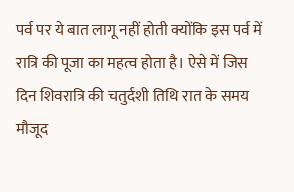पर्व पर ये बात लागू नहीं होती क्योंकि इस पर्व में रात्रि की पूजा का महत्व होता है। ऐसे में जिस दिन शिवरात्रि की चतुर्दशी तिथि रात के समय मौजूद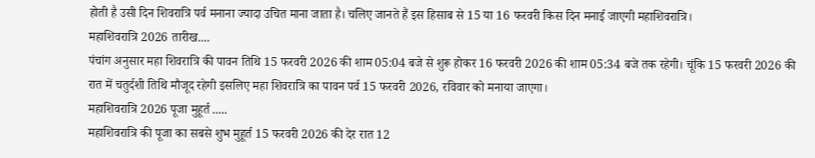होती है उसी दिन शिवरात्रि पर्व मनाना ज्यादा उचित माना जाता है। चलिए जानते हैं इस हिसाब से 15 या 16 फरवरी किस दिन मनाई जाएगी महाशिवरात्रि।
महाशिवरात्रि 2026 तारीख....
पंचांग अनुसार महा शिवरात्रि की पावन तिथि 15 फरवरी 2026 की शाम 05:04 बजे से शुरू होकर 16 फरवरी 2026 की शाम 05:34 बजे तक रहेगी। चूंकि 15 फरवरी 2026 की रात में चतुर्दशी तिथि मौजूद रहेगी इसलिए महा शिवरात्रि का पावन पर्व 15 फरवरी 2026, रविवार को मनाया जाएगा।
महाशिवरात्रि 2026 पूजा मुहूर्त .....
महाशिवरात्रि की पूजा का सबसे शुभ मुहूर्त 15 फरवरी 2026 की देर रात 12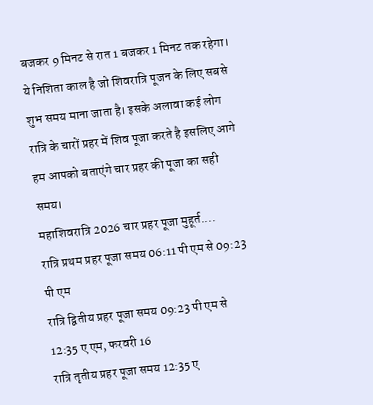बजकर 9 मिनट से रात 1 बजकर 1 मिनट तक रहेगा। ये निशिता काल है जो शिवरात्रि पूजन के लिए सबसे शुभ समय माना जाता है। इसके अलावा कई लोग रात्रि के चारों प्रहर में शिव पूजा करते है इसलिए आगे हम आपको बताएंगे चार प्रहर की पूजा का सही समय।
महाशिवरात्रि 2026 चार प्रहर पूजा मुहूर्त....
रात्रि प्रथम प्रहर पूजा समय 06:11 पी एम से 09:23 पी एम
रात्रि द्वितीय प्रहर पूजा समय 09:23 पी एम से 12:35 ए एम, फरवरी 16
रात्रि तृतीय प्रहर पूजा समय 12:35 ए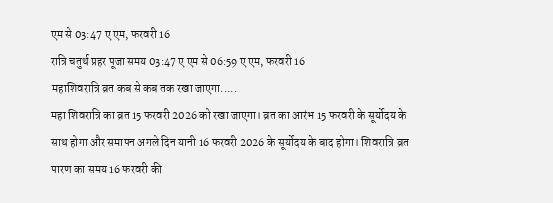एम से 03:47 ए एम, फरवरी 16
रात्रि चतुर्थ प्रहर पूजा समय 03:47 ए एम से 06:59 ए एम, फरवरी 16
महाशिवरात्रि व्रत कब से कब तक रखा जाएगा.....
महा शिवरात्रि का व्रत 15 फरवरी 2026 को रखा जाएगा। व्रत का आरंभ 15 फरवरी के सूर्योदय के साथ होगा और समापन अगले दिन यानी 16 फरवरी 2026 के सूर्योदय के बाद होगा। शिवरात्रि व्रत पारण का समय 16 फरवरी की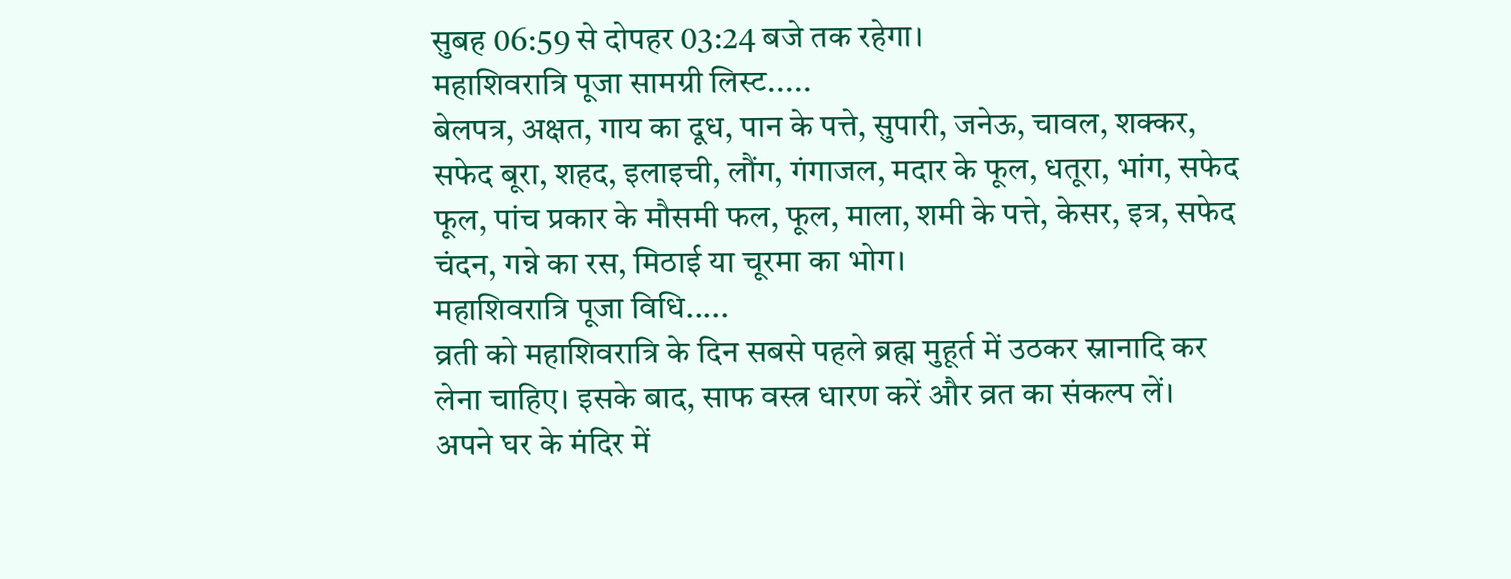सुबह 06:59 से दोपहर 03:24 बजे तक रहेगा।
महाशिवरात्रि पूजा सामग्री लिस्ट.....
बेलपत्र, अक्षत, गाय का दूध, पान के पत्ते, सुपारी, जनेऊ, चावल, शक्कर, सफेद बूरा, शहद, इलाइची, लौंग, गंगाजल, मदार के फूल, धतूरा, भांग, सफेद फूल, पांच प्रकार के मौसमी फल, फूल, माला, शमी के पत्ते, केसर, इत्र, सफेद चंदन, गन्ने का रस, मिठाई या चूरमा का भोग।
महाशिवरात्रि पूजा विधि.....
व्रती को महाशिवरात्रि के दिन सबसे पहले ब्रह्म मुहूर्त में उठकर स्नानादि कर लेना चाहिए। इसके बाद, साफ वस्त्र धारण करें और व्रत का संकल्प लें।
अपने घर के मंदिर में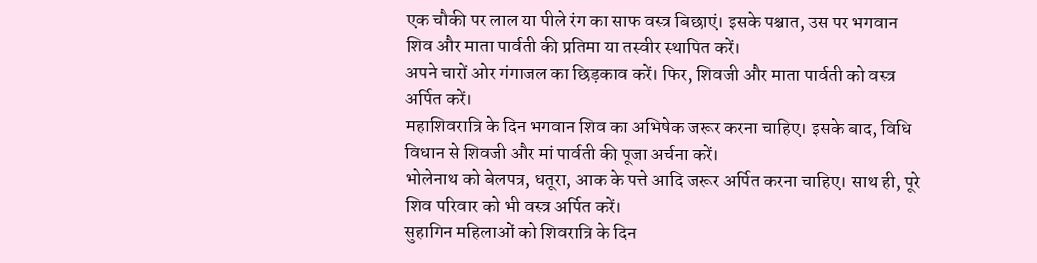एक चौकी पर लाल या पीले रंग का साफ वस्त्र बिछाएं। इसके पश्चात, उस पर भगवान शिव और माता पार्वती की प्रतिमा या तस्वीर स्थापित करें।
अपने चारों ओर गंगाजल का छिड़काव करें। फिर, शिवजी और माता पार्वती को वस्त्र अर्पित करें।
महाशिवरात्रि के दिन भगवान शिव का अभिषेक जरूर करना चाहिए। इसके बाद, विधि विधान से शिवजी और मां पार्वती की पूजा अर्चना करें।
भोलेनाथ को बेलपत्र, धतूरा, आक के पत्ते आदि जरूर अर्पित करना चाहिए। साथ ही, पूरे शिव परिवार को भी वस्त्र अर्पित करें।
सुहागिन महिलाओं को शिवरात्रि के दिन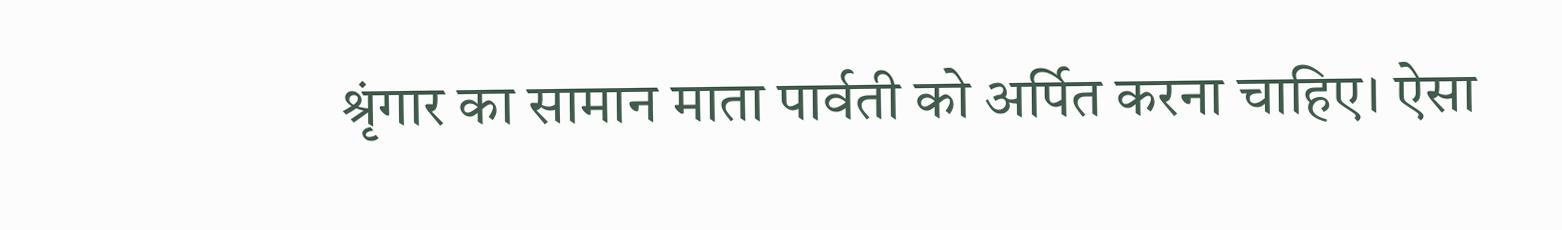श्रृंगार का सामान माता पार्वती को अर्पित करना चाहिए। ऐसा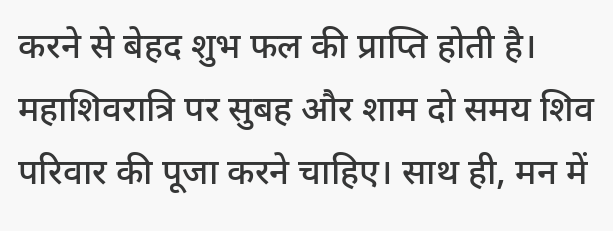करने से बेहद शुभ फल की प्राप्ति होती है।
महाशिवरात्रि पर सुबह और शाम दो समय शिव परिवार की पूजा करने चाहिए। साथ ही, मन में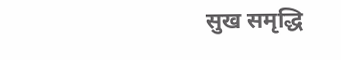सुख समृद्धि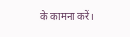के कामना करें।